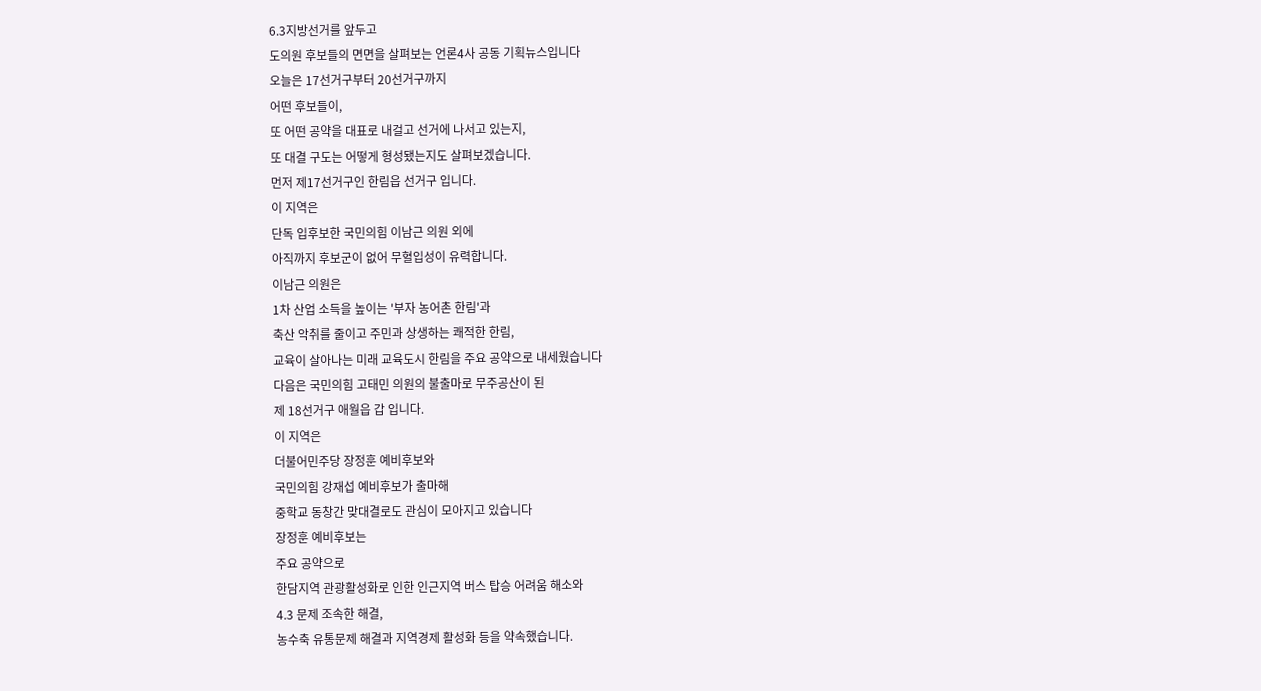6.3지방선거를 앞두고
도의원 후보들의 면면을 살펴보는 언론4사 공동 기획뉴스입니다
오늘은 17선거구부터 20선거구까지
어떤 후보들이,
또 어떤 공약을 대표로 내걸고 선거에 나서고 있는지,
또 대결 구도는 어떻게 형성됐는지도 살펴보겠습니다.
먼저 제17선거구인 한림읍 선거구 입니다.
이 지역은
단독 입후보한 국민의힘 이남근 의원 외에
아직까지 후보군이 없어 무혈입성이 유력합니다.
이남근 의원은
1차 산업 소득을 높이는 '부자 농어촌 한림'과
축산 악취를 줄이고 주민과 상생하는 쾌적한 한림,
교육이 살아나는 미래 교육도시 한림을 주요 공약으로 내세웠습니다
다음은 국민의힘 고태민 의원의 불출마로 무주공산이 된
제 18선거구 애월읍 갑 입니다.
이 지역은
더불어민주당 장정훈 예비후보와
국민의힘 강재섭 예비후보가 출마해
중학교 동창간 맞대결로도 관심이 모아지고 있습니다
장정훈 예비후보는
주요 공약으로
한담지역 관광활성화로 인한 인근지역 버스 탑승 어려움 해소와
4.3 문제 조속한 해결,
농수축 유통문제 해결과 지역경제 활성화 등을 약속했습니다.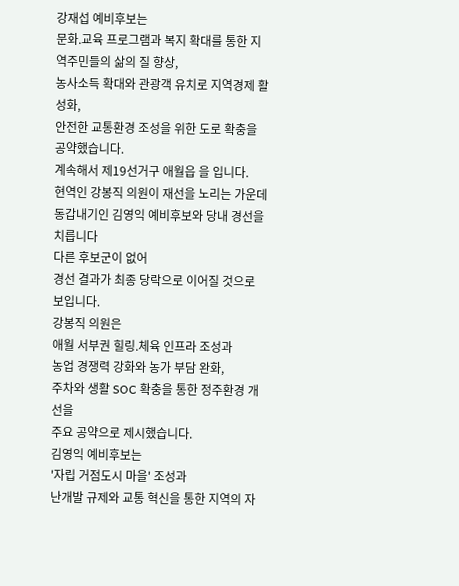강재섭 예비후보는
문화.교육 프로그램과 복지 확대를 통한 지역주민들의 삶의 질 향상,
농사소득 확대와 관광객 유치로 지역경제 활성화,
안전한 교통환경 조성을 위한 도로 확충을 공약했습니다.
계속해서 제19선거구 애월읍 을 입니다.
현역인 강봉직 의원이 재선을 노리는 가운데
동갑내기인 김영익 예비후보와 당내 경선을 치릅니다
다른 후보군이 없어
경선 결과가 최종 당락으로 이어질 것으로 보입니다.
강봉직 의원은
애월 서부권 힐링.체육 인프라 조성과
농업 경쟁력 강화와 농가 부담 완화,
주차와 생활 SOC 확충을 통한 정주환경 개선을
주요 공약으로 제시했습니다.
김영익 예비후보는
'자립 거점도시 마을' 조성과
난개발 규제와 교통 혁신을 통한 지역의 자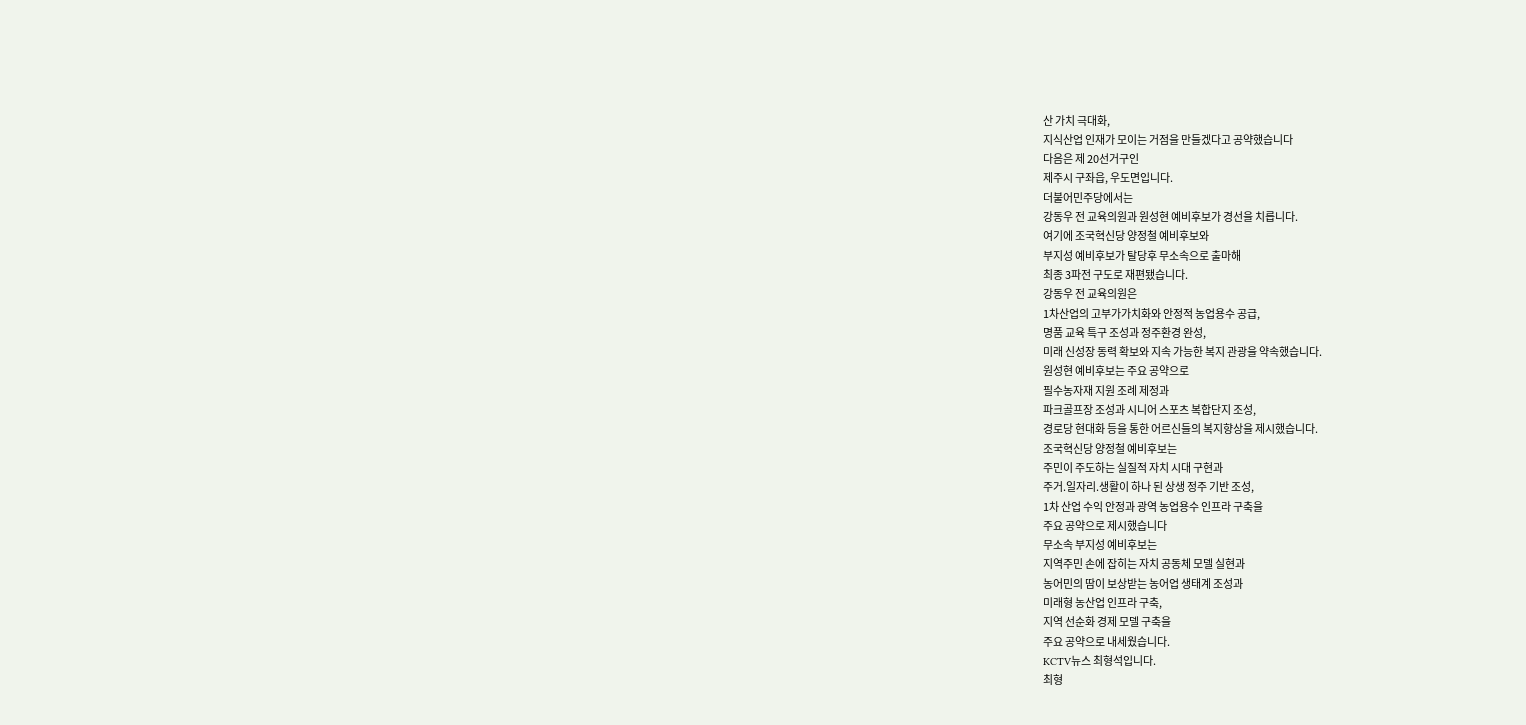산 가치 극대화,
지식산업 인재가 모이는 거점을 만들겠다고 공약했습니다
다음은 제 20선거구인
제주시 구좌읍, 우도면입니다.
더불어민주당에서는
강동우 전 교육의원과 원성현 예비후보가 경선을 치릅니다.
여기에 조국혁신당 양정철 예비후보와
부지성 예비후보가 탈당후 무소속으로 출마해
최종 3파전 구도로 재편됐습니다.
강동우 전 교육의원은
1차산업의 고부가가치화와 안정적 농업용수 공급,
명품 교육 특구 조성과 정주환경 완성,
미래 신성장 동력 확보와 지속 가능한 복지 관광을 약속했습니다.
원성현 예비후보는 주요 공약으로
필수농자재 지원 조례 제정과
파크골프장 조성과 시니어 스포츠 복합단지 조성,
경로당 현대화 등을 통한 어르신들의 복지향상을 제시했습니다.
조국혁신당 양정철 예비후보는
주민이 주도하는 실질적 자치 시대 구현과
주거.일자리.생활이 하나 된 상생 정주 기반 조성,
1차 산업 수익 안정과 광역 농업용수 인프라 구축을
주요 공약으로 제시했습니다
무소속 부지성 예비후보는
지역주민 손에 잡히는 자치 공동체 모델 실현과
농어민의 땀이 보상받는 농어업 생태계 조성과
미래형 농산업 인프라 구축,
지역 선순화 경제 모델 구축을
주요 공약으로 내세웠습니다.
KCTV뉴스 최형석입니다.
최형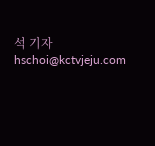석 기자
hschoi@kctvjeju.com